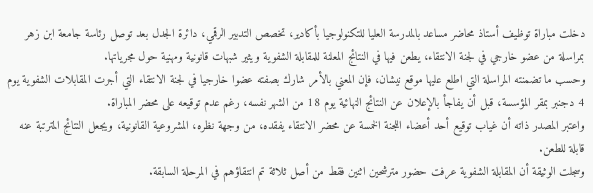دخلت مباراة توظيف أستاذ محاضر مساعد بالمدرسة العليا للتكنولوجيا بأكادير، تخصص التدبير الرقمي، دائرة الجدل بعد توصل رئاسة جامعة ابن زهر بمراسلة من عضو خارجي في لجنة الانتقاء، يطعن فيها في النتائج المعلنة للمقابلة الشفوية ويثير شبهات قانونية ومهنية حول مجرياتها.
وحسب ما تضمنته المراسلة التي اطلع عليها موقع نيشان، فإن المعني بالأمر شارك بصفته عضوا خارجيا في لجنة الانتقاء التي أجرت المقابلات الشفوية يوم 4 دجنبر بمقر المؤسسة، قبل أن يفاجأ بالإعلان عن النتائج النهائية يوم 18 من الشهر نفسه، رغم عدم توقيعه على محضر المباراة.
واعتبر المصدر ذاته أن غياب توقيع أحد أعضاء اللجنة الخمسة عن محضر الانتقاء يفقده، من وجهة نظره، المشروعية القانونية، ويجعل النتائج المترتبة عنه قابلة للطعن.
وسجلت الوثيقة أن المقابلة الشفوية عرفت حضور مترشحين اثنين فقط من أصل ثلاثة تم انتقاؤهم في المرحلة السابقة.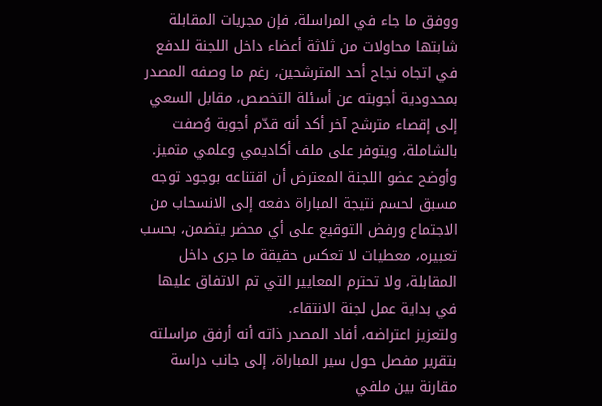ووفق ما جاء في المراسلة، فإن مجريات المقابلة شابتها محاولات من ثلاثة أعضاء داخل اللجنة للدفع في اتجاه نجاح أحد المترشحين، رغم ما وصفه المصدر بمحدودية أجوبته عن أسئلة التخصص، مقابل السعي إلى إقصاء مترشح آخر أكد أنه قدّم أجوبة وُصفت بالشاملة، ويتوفر على ملف أكاديمي وعلمي متميز.
وأوضح عضو اللجنة المعترض أن اقتناعه بوجود توجه مسبق لحسم نتيجة المباراة دفعه إلى الانسحاب من الاجتماع ورفض التوقيع على أي محضر يتضمن، بحسب تعبيره، معطيات لا تعكس حقيقة ما جرى داخل المقابلة، ولا تحترم المعايير التي تم الاتفاق عليها في بداية عمل لجنة الانتقاء.
ولتعزيز اعتراضه، أفاد المصدر ذاته أنه أرفق مراسلته بتقرير مفصل حول سير المباراة، إلى جانب دراسة مقارنة بين ملفي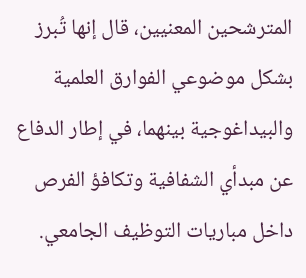المترشحين المعنيين، قال إنها تُبرز بشكل موضوعي الفوارق العلمية والبيداغوجية بينهما، في إطار الدفاع عن مبدأي الشفافية وتكافؤ الفرص داخل مباريات التوظيف الجامعي.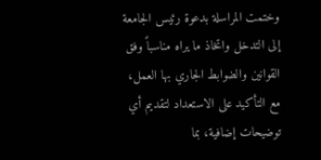وختمت المراسلة بدعوة رئيس الجامعة إلى التدخل واتخاذ ما يراه مناسباً وفق القوانين والضوابط الجاري بها العمل، مع التأكيد على الاستعداد لتقديم أي توضيحات إضافية، بما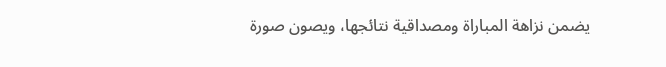يضمن نزاهة المباراة ومصداقية نتائجها، ويصون صورة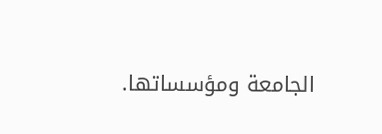الجامعة ومؤسساتها.